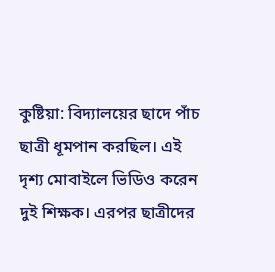কুষ্টিয়া: বিদ্যালয়ের ছাদে পাঁচ ছাত্রী ধূমপান করছিল। এই দৃশ্য মোবাইলে ভিডিও করেন দুই শিক্ষক। এরপর ছাত্রীদের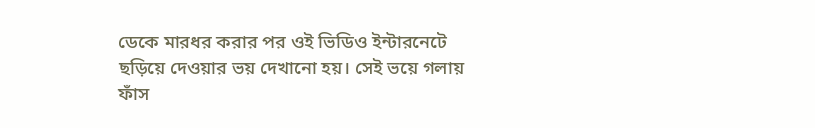ডেকে মারধর করার পর ওই ভিডিও ইন্টারনেটে ছড়িয়ে দেওয়ার ভয় দেখানো হয়। সেই ভয়ে গলায় ফাঁস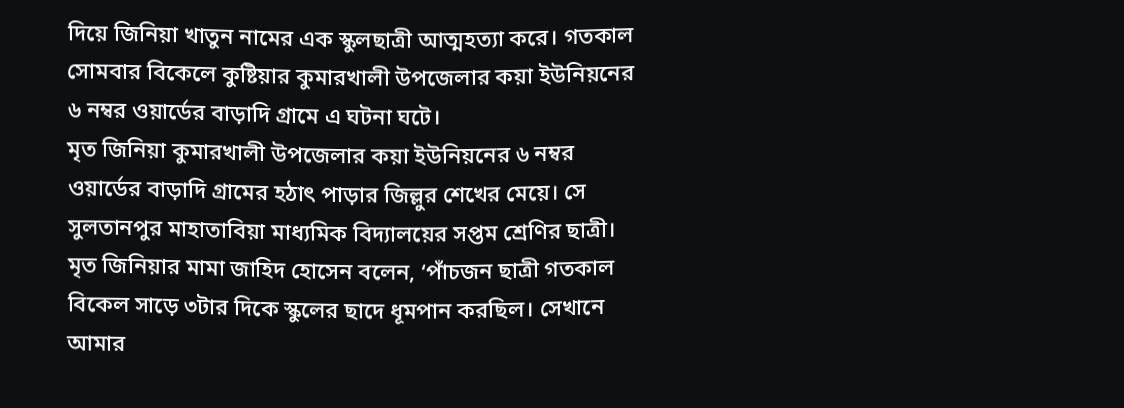দিয়ে জিনিয়া খাতুন নামের এক স্কুলছাত্রী আত্মহত্যা করে। গতকাল সোমবার বিকেলে কুষ্টিয়ার কুমারখালী উপজেলার কয়া ইউনিয়নের ৬ নম্বর ওয়ার্ডের বাড়াদি গ্রামে এ ঘটনা ঘটে।
মৃত জিনিয়া কুমারখালী উপজেলার কয়া ইউনিয়নের ৬ নম্বর ওয়ার্ডের বাড়াদি গ্রামের হঠাৎ পাড়ার জিল্লুর শেখের মেয়ে। সে সুলতানপুর মাহাতাবিয়া মাধ্যমিক বিদ্যালয়ের সপ্তম শ্রেণির ছাত্রী।
মৃত জিনিয়ার মামা জাহিদ হোসেন বলেন, ‘পাঁচজন ছাত্রী গতকাল বিকেল সাড়ে ৩টার দিকে স্কুলের ছাদে ধূমপান করছিল। সেখানে আমার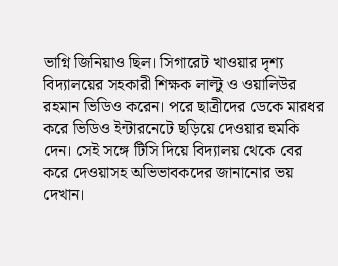ভাগ্নি জিনিয়াও ছিল। সিগারেট খাওয়ার দৃশ্য বিদ্যালয়ের সহকারী শিক্ষক লাল্টু ও ওয়ালিউর রহমান ভিডিও করেন। পরে ছাত্রীদের ডেকে মারধর করে ভিডিও ইন্টারনেটে ছড়িয়ে দেওয়ার হুমকি দেন। সেই সঙ্গে টিসি দিয়ে বিদ্যালয় থেকে বের করে দেওয়াসহ অভিভাবকদের জানানোর ভয় দেখান।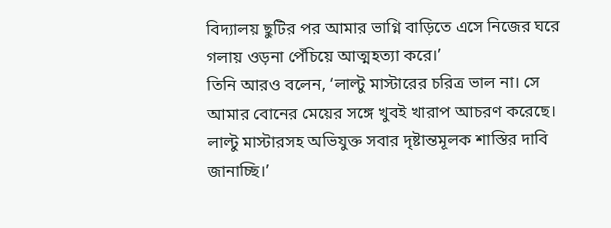বিদ্যালয় ছুটির পর আমার ভাগ্নি বাড়িতে এসে নিজের ঘরে গলায় ওড়না পেঁচিয়ে আত্মহত্যা করে।’
তিনি আরও বলেন, ‘লাল্টু মাস্টারের চরিত্র ভাল না। সে আমার বোনের মেয়ের সঙ্গে খুবই খারাপ আচরণ করেছে। লাল্টু মাস্টারসহ অভিযুক্ত সবার দৃষ্টান্তমূলক শাস্তির দাবি জানাচ্ছি।’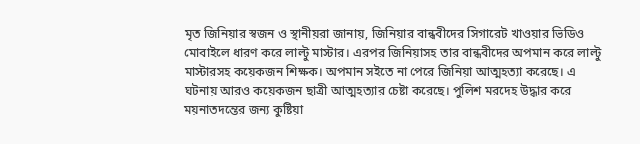মৃত জিনিয়ার স্বজন ও স্থানীয়রা জানায়, জিনিয়ার বান্ধবীদের সিগারেট খাওয়ার ভিডিও মোবাইলে ধারণ করে লাল্টু মাস্টার। এরপর জিনিয়াসহ তার বান্ধবীদের অপমান করে লাল্টু মাস্টারসহ কয়েকজন শিক্ষক। অপমান সইতে না পেরে জিনিয়া আত্মহত্যা করেছে। এ ঘটনায় আরও কয়েকজন ছাত্রী আত্মহত্যার চেষ্টা করেছে। পুলিশ মরদেহ উদ্ধার করে ময়নাতদন্তের জন্য কুষ্টিয়া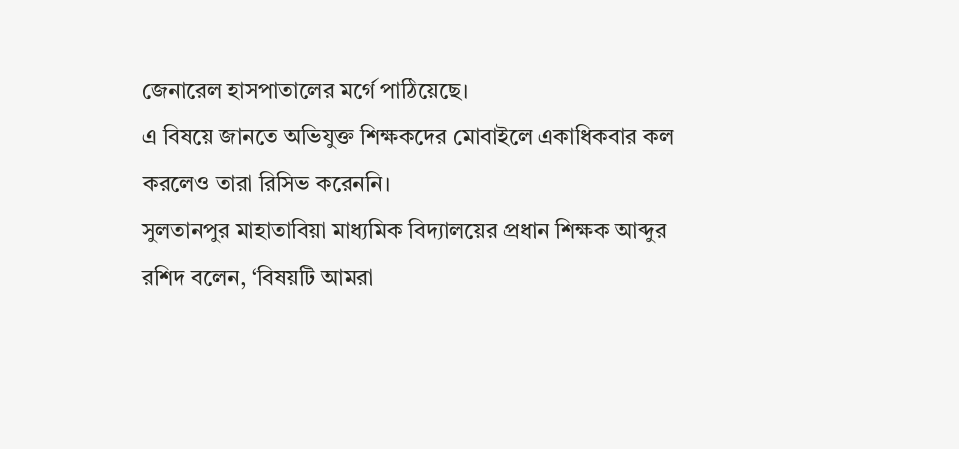জেনারেল হাসপাতালের মর্গে পাঠিয়েছে।
এ বিষয়ে জানতে অভিযুক্ত শিক্ষকদের মোবাইলে একাধিকবার কল করলেও তারা রিসিভ করেননি।
সুলতানপুর মাহাতাবিয়া মাধ্যমিক বিদ্যালয়ের প্রধান শিক্ষক আব্দুর রশিদ বলেন, ‘বিষয়টি আমরা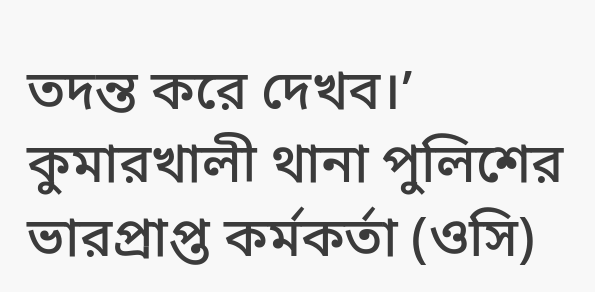তদন্ত করে দেখব।’
কুমারখালী থানা পুলিশের ভারপ্রাপ্ত কর্মকর্তা (ওসি)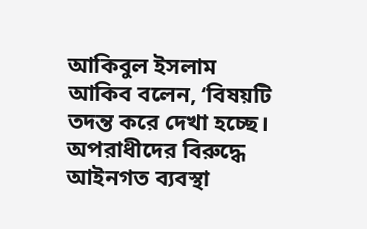আকিবুল ইসলাম আকিব বলেন, ‘বিষয়টি তদন্ত করে দেখা হচ্ছে। অপরাধীদের বিরুদ্ধে আইনগত ব্যবস্থা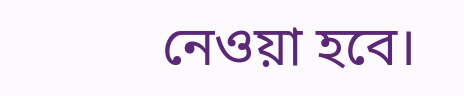নেওয়া হবে।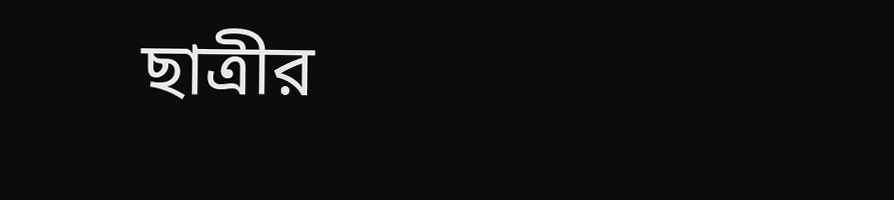ছাত্রীর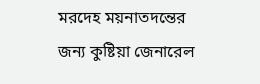মরদেহ ময়নাতদন্তের জন্য কুষ্টিয়া জেনারেল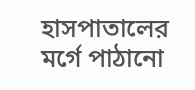হাসপাতালের মর্গে পাঠানো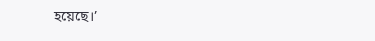হয়েছে।’